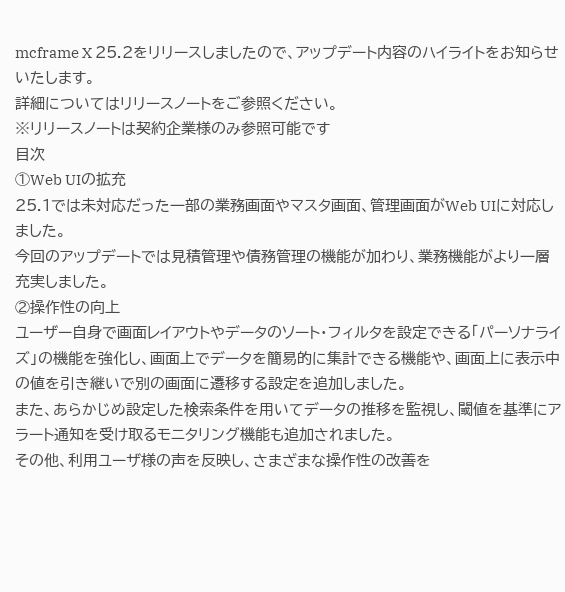mcframe X 25.2をリリースしましたので、アップデート内容のハイライトをお知らせいたします。
詳細についてはリリースノートをご参照ください。
※リリースノートは契約企業様のみ参照可能です
目次
①Web UIの拡充
25.1では未対応だった一部の業務画面やマスタ画面、管理画面がWeb UIに対応しました。
今回のアップデートでは見積管理や債務管理の機能が加わり、業務機能がより一層充実しました。
②操作性の向上
ユーザー自身で画面レイアウトやデータのソート・フィルタを設定できる「パーソナライズ」の機能を強化し、画面上でデータを簡易的に集計できる機能や、画面上に表示中の値を引き継いで別の画面に遷移する設定を追加しました。
また、あらかじめ設定した検索条件を用いてデータの推移を監視し、閾値を基準にアラート通知を受け取るモニタリング機能も追加されました。
その他、利用ユーザ様の声を反映し、さまざまな操作性の改善を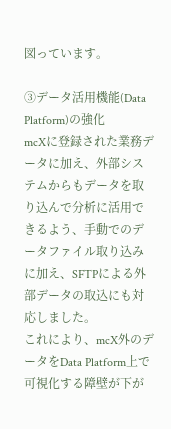図っています。

③データ活用機能(Data Platform)の強化
mcXに登録された業務データに加え、外部システムからもデータを取り込んで分析に活用できるよう、手動でのデータファイル取り込みに加え、SFTPによる外部データの取込にも対応しました。
これにより、mcX外のデータをData Platform上で可視化する障壁が下が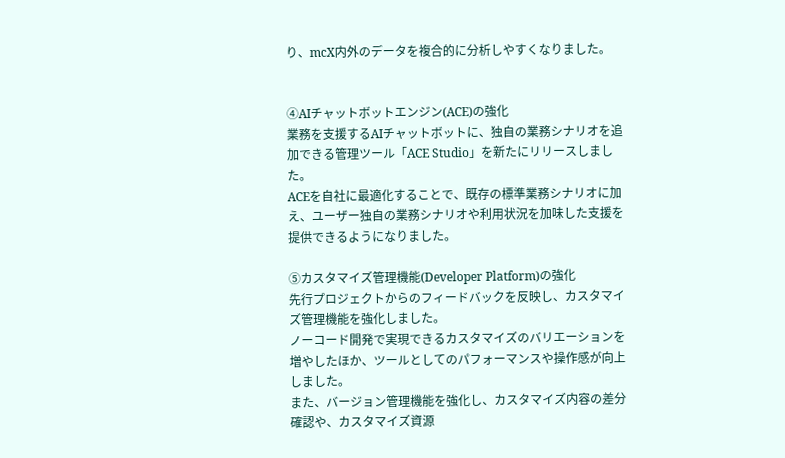り、mcX内外のデータを複合的に分析しやすくなりました。


④AIチャットボットエンジン(ACE)の強化
業務を支援するAIチャットボットに、独自の業務シナリオを追加できる管理ツール「ACE Studio」を新たにリリースしました。
ACEを自社に最適化することで、既存の標準業務シナリオに加え、ユーザー独自の業務シナリオや利用状況を加味した支援を提供できるようになりました。

⑤カスタマイズ管理機能(Developer Platform)の強化
先行プロジェクトからのフィードバックを反映し、カスタマイズ管理機能を強化しました。
ノーコード開発で実現できるカスタマイズのバリエーションを増やしたほか、ツールとしてのパフォーマンスや操作感が向上しました。
また、バージョン管理機能を強化し、カスタマイズ内容の差分確認や、カスタマイズ資源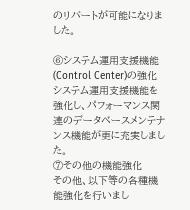のリバートが可能になりました。

⑥システム運用支援機能(Control Center)の強化
システム運用支援機能を強化し、パフォーマンス関連のデータベースメンテナンス機能が更に充実しました。
⑦その他の機能強化
その他、以下等の各種機能強化を行いまし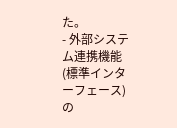た。
- 外部システム連携機能(標準インターフェース)の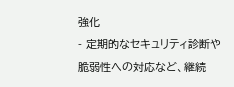強化
- 定期的なセキュリティ診断や脆弱性への対応など、継続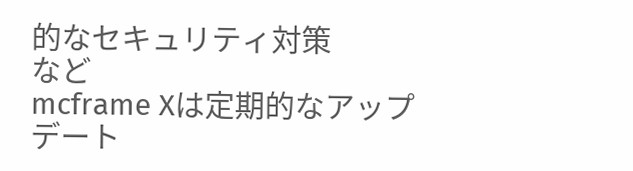的なセキュリティ対策
など
mcframe Xは定期的なアップデート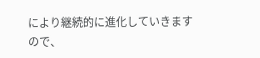により継続的に進化していきますので、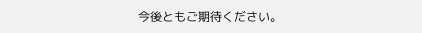今後ともご期待ください。